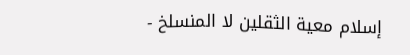إسلام معية الثقلين لا المنسلخ -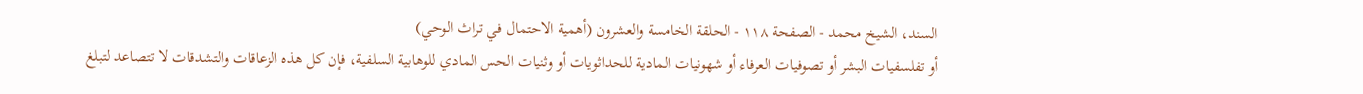السند، الشيخ محمد - الصفحة ١١٨ - الحلقة الخامسة والعشرون (أهمية الاحتمال في تراث الوحي)
أو تفلسفيات البشر أو تصوفيات العرفاء أو شهونيات المادية للحداثويات أو وثنيات الحس المادي للوهابية السلفية، فإن كل هذه الزعاقات والتشدقات لا تتصاعد لتبلغ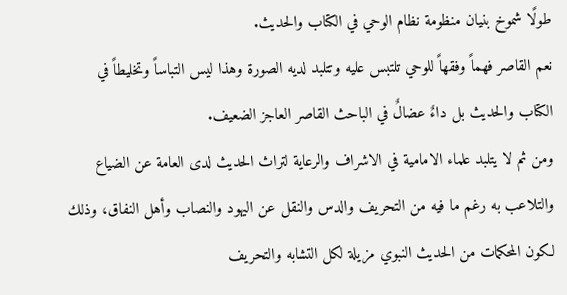طولًا شموخ بنيان منظومة نظام الوحي في الكتاب والحديث.
نعم القاصر فهماً وفقهاً للوحي تلتبس عليه وتتلبد لديه الصورة وهذا ليس التباساً وتخليطاً في الكتاب والحديث بل داءٌ عضالٌ في الباحث القاصر العاجز الضعيف.
ومن ثم لا يتلبد علماء الامامية في الاشراف والرعاية لتراث الحديث لدى العامة عن الضياع والتلاعب به رغم ما فيه من التحريف والدس والنقل عن اليهود والنصاب وأهل النفاق، وذلك لكون المحكمات من الحديث النبوي مزيلة لكل التشابه والتحريف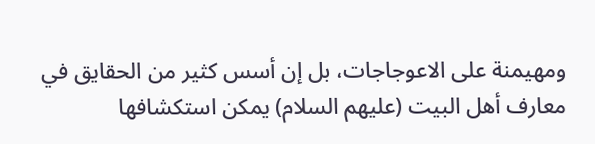ومهيمنة على الاعوجاجات، بل إن أسس كثير من الحقايق في معارف أهل البيت (عليهم السلام) يمكن استكشافها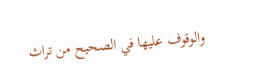والوقوف عليها في الصحيح من تراث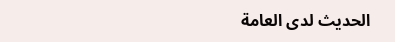الحديث لدى العامة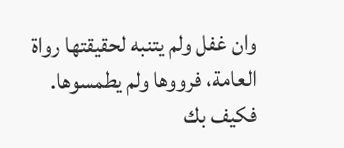وان غفل ولم يتنبه لحقيقتها رواة العامة، فرووها ولم يطمسوها.
فكيف بك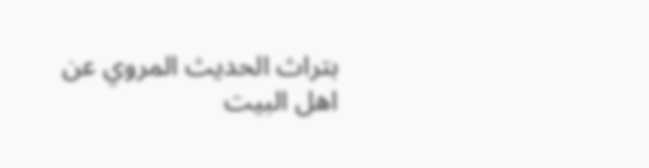بتراث الحديث المروي عن اهل البيت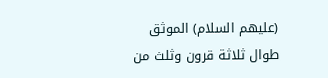(عليهم السلام) الموثق طوال ثلاثة قرون وثلث من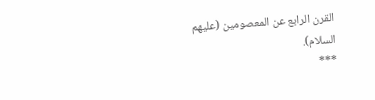القرن الرابع عن المعصومين (عليهم السلام).
***